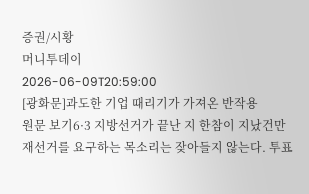증권/시황
머니투데이
2026-06-09T20:59:00
[광화문]과도한 기업 때리기가 가져온 반작용
원문 보기6·3 지방선거가 끝난 지 한참이 지났건만 재선거를 요구하는 목소리는 잦아들지 않는다. 투표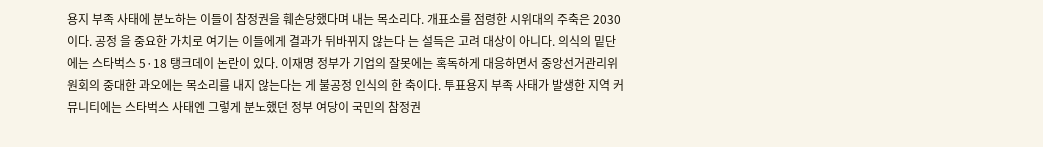용지 부족 사태에 분노하는 이들이 참정권을 훼손당했다며 내는 목소리다. 개표소를 점령한 시위대의 주축은 2030이다. 공정 을 중요한 가치로 여기는 이들에게 결과가 뒤바뀌지 않는다 는 설득은 고려 대상이 아니다. 의식의 밑단에는 스타벅스 5·18 탱크데이 논란이 있다. 이재명 정부가 기업의 잘못에는 혹독하게 대응하면서 중앙선거관리위원회의 중대한 과오에는 목소리를 내지 않는다는 게 불공정 인식의 한 축이다. 투표용지 부족 사태가 발생한 지역 커뮤니티에는 스타벅스 사태엔 그렇게 분노했던 정부 여당이 국민의 참정권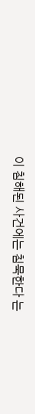이 침해된 사건에는 침묵한다 는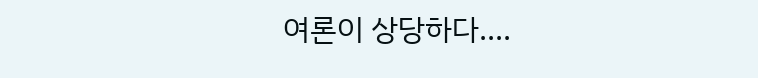여론이 상당하다....